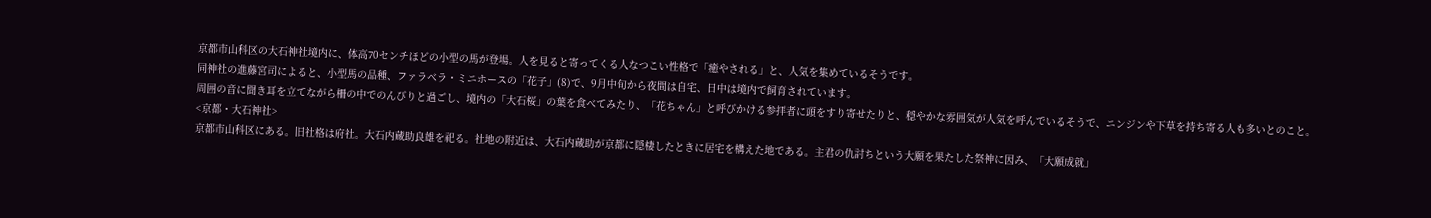京都市山科区の大石神社境内に、体高70センチほどの小型の馬が登場。人を見ると寄ってくる人なつこい性格で「癒やされる」と、人気を集めているそうです。
同神社の進藤宮司によると、小型馬の品種、ファラベラ・ミニホースの「花子」(8)で、9月中旬から夜間は自宅、日中は境内で飼育されています。
周囲の音に聞き耳を立てながら柵の中でのんびりと過ごし、境内の「大石桜」の葉を食べてみたり、「花ちゃん」と呼びかける参拝者に頭をすり寄せたりと、穏やかな雰囲気が人気を呼んでいるそうで、ニンジンや下草を持ち寄る人も多いとのこと。
<京都・大石神社>
京都市山科区にある。旧社格は府社。大石内蔵助良雄を祀る。社地の附近は、大石内蔵助が京都に隠棲したときに居宅を構えた地である。主君の仇討ちという大願を果たした祭神に因み、「大願成就」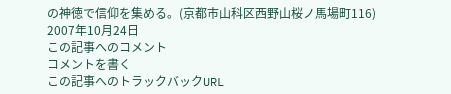の神徳で信仰を集める。(京都市山科区西野山桜ノ馬場町116)
2007年10月24日
この記事へのコメント
コメントを書く
この記事へのトラックバックURL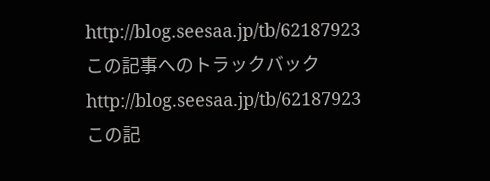http://blog.seesaa.jp/tb/62187923
この記事へのトラックバック
http://blog.seesaa.jp/tb/62187923
この記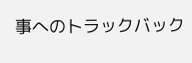事へのトラックバック